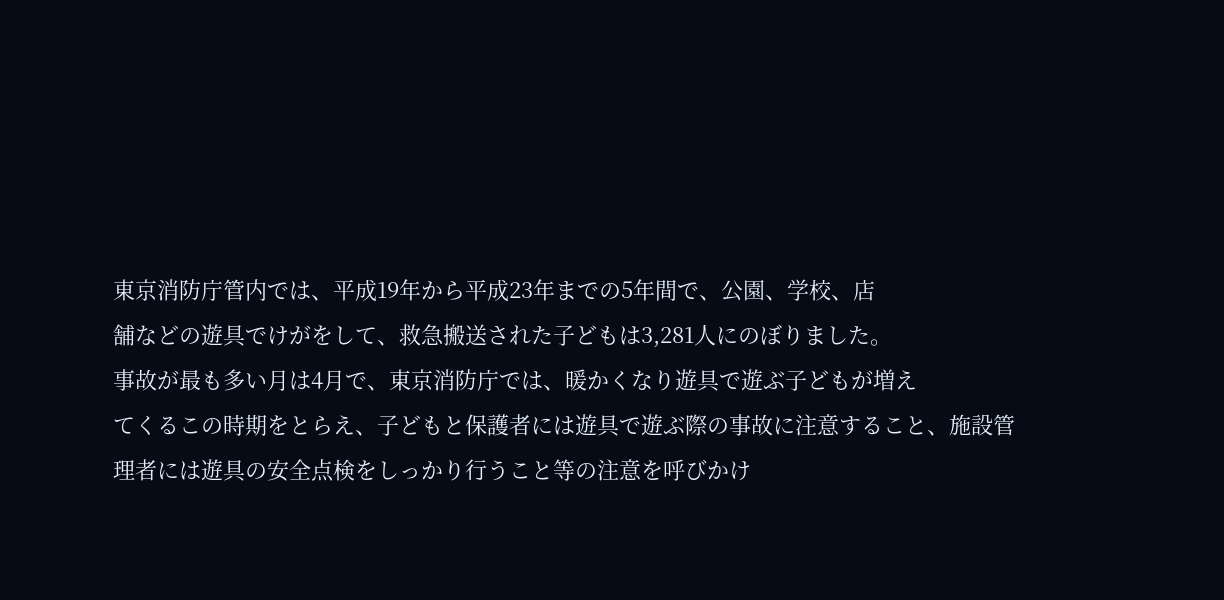東京消防庁管内では、平成19年から平成23年までの5年間で、公園、学校、店
舗などの遊具でけがをして、救急搬送された子どもは3,281人にのぼりました。
事故が最も多い月は4月で、東京消防庁では、暖かくなり遊具で遊ぶ子どもが増え
てくるこの時期をとらえ、子どもと保護者には遊具で遊ぶ際の事故に注意すること、施設管理者には遊具の安全点検をしっかり行うこと等の注意を呼びかけ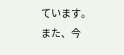ています。
また、今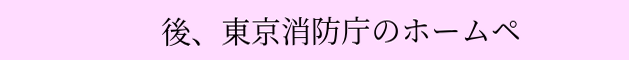後、東京消防庁のホームペ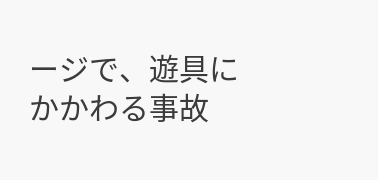ージで、遊具にかかわる事故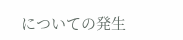についての発生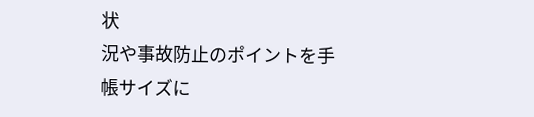状
況や事故防止のポイントを手帳サイズに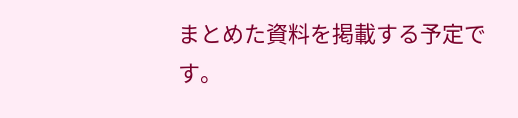まとめた資料を掲載する予定です。